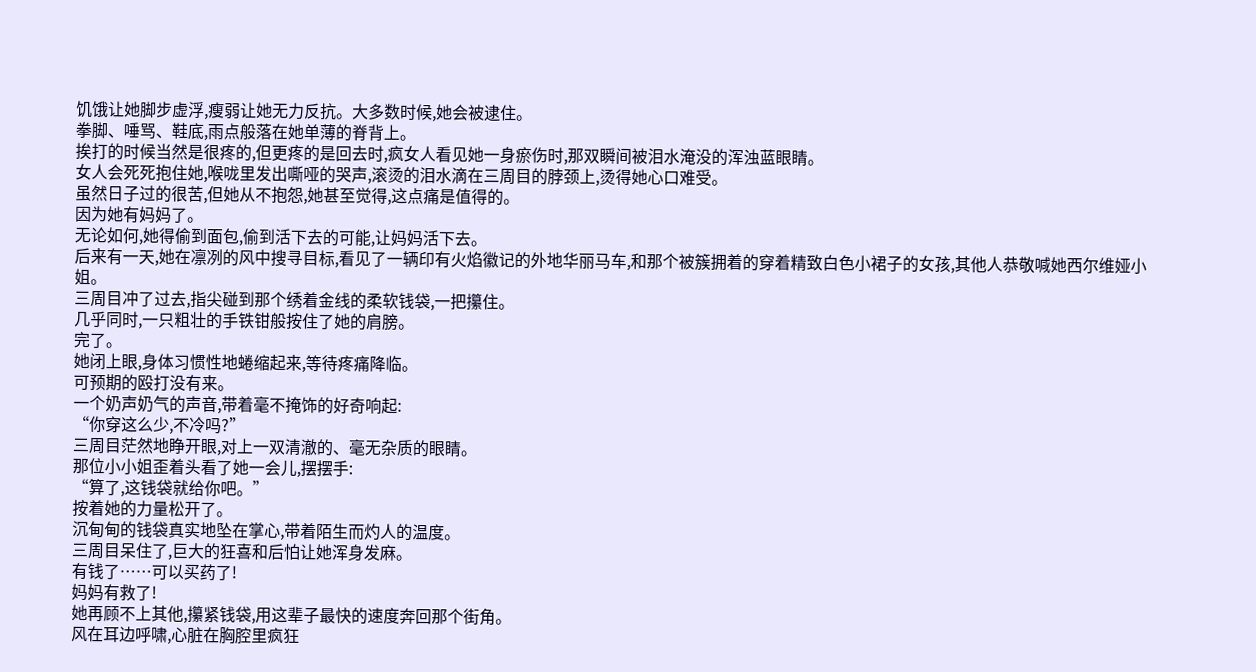饥饿让她脚步虚浮,瘦弱让她无力反抗。大多数时候,她会被逮住。
拳脚、唾骂、鞋底,雨点般落在她单薄的脊背上。
挨打的时候当然是很疼的,但更疼的是回去时,疯女人看见她一身瘀伤时,那双瞬间被泪水淹没的浑浊蓝眼睛。
女人会死死抱住她,喉咙里发出嘶哑的哭声,滚烫的泪水滴在三周目的脖颈上,烫得她心口难受。
虽然日子过的很苦,但她从不抱怨,她甚至觉得,这点痛是值得的。
因为她有妈妈了。
无论如何,她得偷到面包,偷到活下去的可能,让妈妈活下去。
后来有一天,她在凛冽的风中搜寻目标,看见了一辆印有火焰徽记的外地华丽马车,和那个被簇拥着的穿着精致白色小裙子的女孩,其他人恭敬喊她西尔维娅小姐。
三周目冲了过去,指尖碰到那个绣着金线的柔软钱袋,一把攥住。
几乎同时,一只粗壮的手铁钳般按住了她的肩膀。
完了。
她闭上眼,身体习惯性地蜷缩起来,等待疼痛降临。
可预期的殴打没有来。
一个奶声奶气的声音,带着毫不掩饰的好奇响起:
“你穿这么少,不冷吗?”
三周目茫然地睁开眼,对上一双清澈的、毫无杂质的眼睛。
那位小小姐歪着头看了她一会儿,摆摆手:
“算了,这钱袋就给你吧。”
按着她的力量松开了。
沉甸甸的钱袋真实地坠在掌心,带着陌生而灼人的温度。
三周目呆住了,巨大的狂喜和后怕让她浑身发麻。
有钱了……可以买药了!
妈妈有救了!
她再顾不上其他,攥紧钱袋,用这辈子最快的速度奔回那个街角。
风在耳边呼啸,心脏在胸腔里疯狂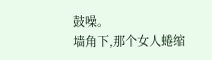鼓噪。
墙角下,那个女人蜷缩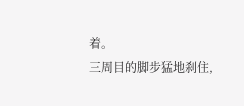着。
三周目的脚步猛地刹住,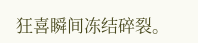狂喜瞬间冻结碎裂。